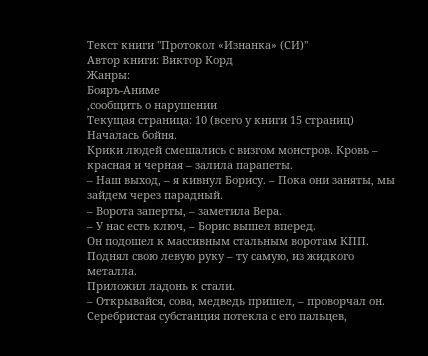Текст книги "Протокол «Изнанка» (СИ)"
Автор книги: Виктор Корд
Жанры:
Бояръ-Аниме
,сообщить о нарушении
Текущая страница: 10 (всего у книги 15 страниц)
Началась бойня.
Крики людей смешались с визгом монстров. Кровь – красная и черная – залила парапеты.
– Наш выход, – я кивнул Борису. – Пока они заняты, мы зайдем через парадный.
– Ворота заперты, – заметила Вера.
– У нас есть ключ, – Борис вышел вперед.
Он подошел к массивным стальным воротам КПП.
Поднял свою левую руку – ту самую, из жидкого металла.
Приложил ладонь к стали.
– Открывайся, сова, медведь пришел, – проворчал он.
Серебристая субстанция потекла с его пальцев,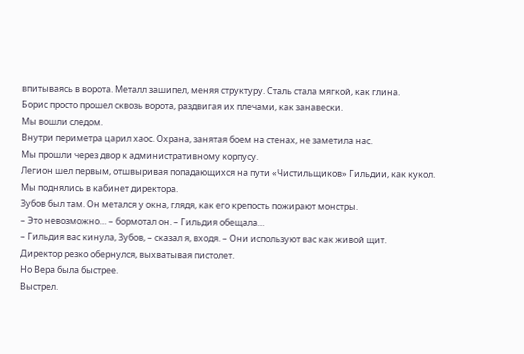впитываясь в ворота. Металл зашипел, меняя структуру. Сталь стала мягкой, как глина.
Борис просто прошел сквозь ворота, раздвигая их плечами, как занавески.
Мы вошли следом.
Внутри периметра царил хаос. Охрана, занятая боем на стенах, не заметила нас.
Мы прошли через двор к административному корпусу.
Легион шел первым, отшвыривая попадающихся на пути «Чистильщиков» Гильдии, как кукол.
Мы поднялись в кабинет директора.
Зубов был там. Он метался у окна, глядя, как его крепость пожирают монстры.
– Это невозможно… – бормотал он. – Гильдия обещала…
– Гильдия вас кинула, Зубов, – сказал я, входя. – Они используют вас как живой щит.
Директор резко обернулся, выхватывая пистолет.
Но Вера была быстрее.
Выстрел.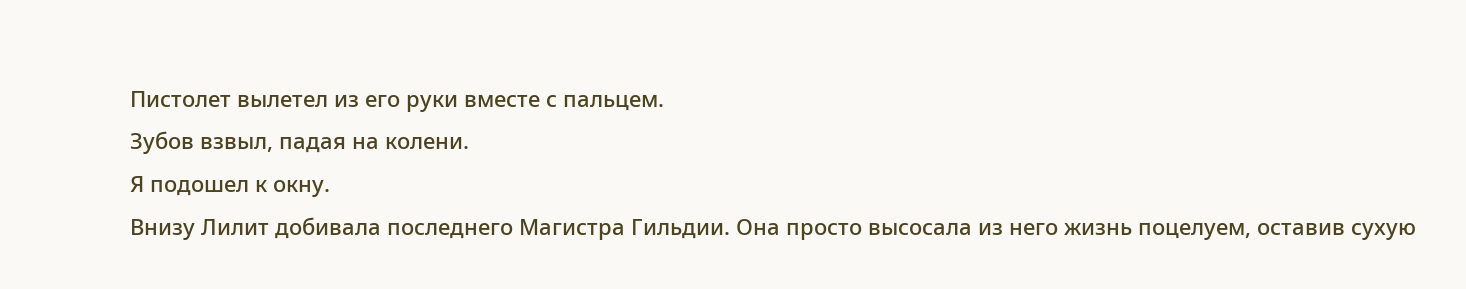Пистолет вылетел из его руки вместе с пальцем.
Зубов взвыл, падая на колени.
Я подошел к окну.
Внизу Лилит добивала последнего Магистра Гильдии. Она просто высосала из него жизнь поцелуем, оставив сухую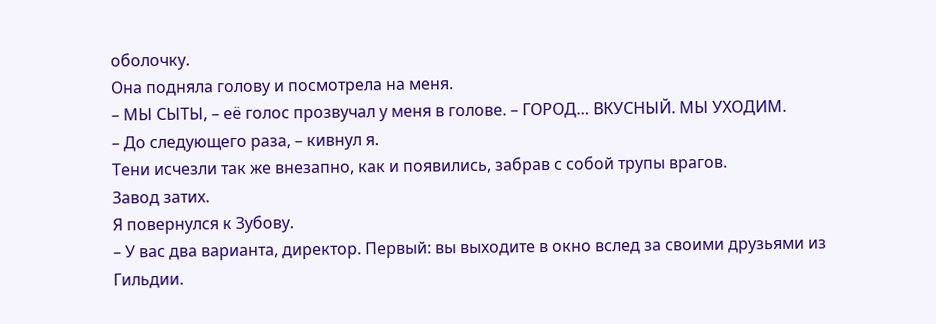оболочку.
Она подняла голову и посмотрела на меня.
– МЫ СЫТЫ, – её голос прозвучал у меня в голове. – ГОРОД… ВКУСНЫЙ. МЫ УХОДИМ.
– До следующего раза, – кивнул я.
Тени исчезли так же внезапно, как и появились, забрав с собой трупы врагов.
Завод затих.
Я повернулся к Зубову.
– У вас два варианта, директор. Первый: вы выходите в окно вслед за своими друзьями из Гильдии.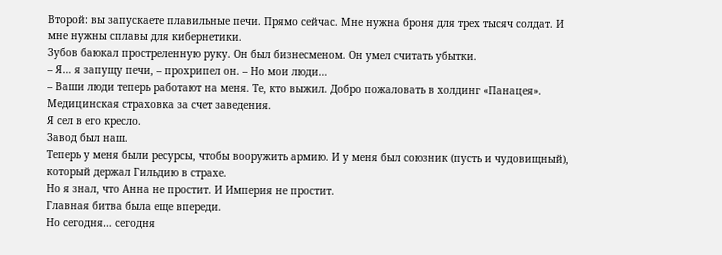Второй: вы запускаете плавильные печи. Прямо сейчас. Мне нужна броня для трех тысяч солдат. И мне нужны сплавы для кибернетики.
Зубов баюкал простреленную руку. Он был бизнесменом. Он умел считать убытки.
– Я… я запущу печи, – прохрипел он. – Но мои люди…
– Ваши люди теперь работают на меня. Те, кто выжил. Добро пожаловать в холдинг «Панацея». Медицинская страховка за счет заведения.
Я сел в его кресло.
Завод был наш.
Теперь у меня были ресурсы, чтобы вооружить армию. И у меня был союзник (пусть и чудовищный), который держал Гильдию в страхе.
Но я знал, что Анна не простит. И Империя не простит.
Главная битва была еще впереди.
Но сегодня… сегодня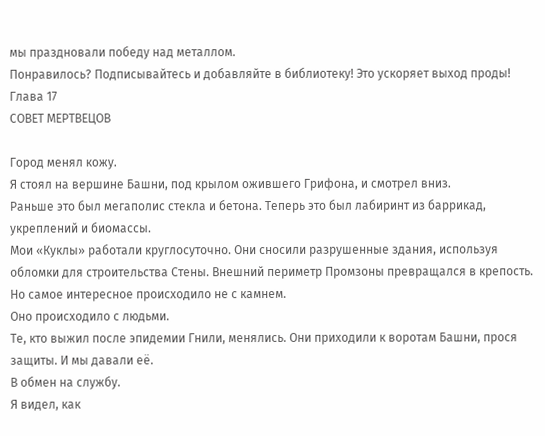мы праздновали победу над металлом.
Понравилось? Подписывайтесь и добавляйте в библиотеку! Это ускоряет выход проды!
Глава 17
СОВЕТ МЕРТВЕЦОВ

Город менял кожу.
Я стоял на вершине Башни, под крылом ожившего Грифона, и смотрел вниз.
Раньше это был мегаполис стекла и бетона. Теперь это был лабиринт из баррикад, укреплений и биомассы.
Мои «Куклы» работали круглосуточно. Они сносили разрушенные здания, используя обломки для строительства Стены. Внешний периметр Промзоны превращался в крепость.
Но самое интересное происходило не с камнем.
Оно происходило с людьми.
Те, кто выжил после эпидемии Гнили, менялись. Они приходили к воротам Башни, прося защиты. И мы давали её.
В обмен на службу.
Я видел, как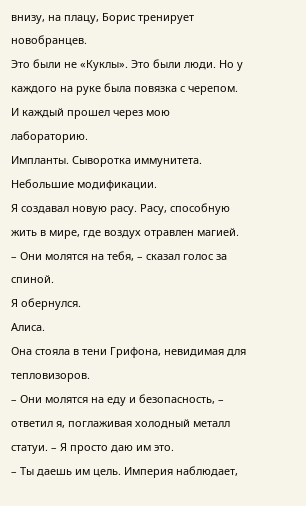внизу, на плацу, Борис тренирует новобранцев.
Это были не «Куклы». Это были люди. Но у каждого на руке была повязка с черепом. И каждый прошел через мою лабораторию.
Импланты. Сыворотка иммунитета. Небольшие модификации.
Я создавал новую расу. Расу, способную жить в мире, где воздух отравлен магией.
– Они молятся на тебя, – сказал голос за спиной.
Я обернулся.
Алиса.
Она стояла в тени Грифона, невидимая для тепловизоров.
– Они молятся на еду и безопасность, – ответил я, поглаживая холодный металл статуи. – Я просто даю им это.
– Ты даешь им цель. Империя наблюдает,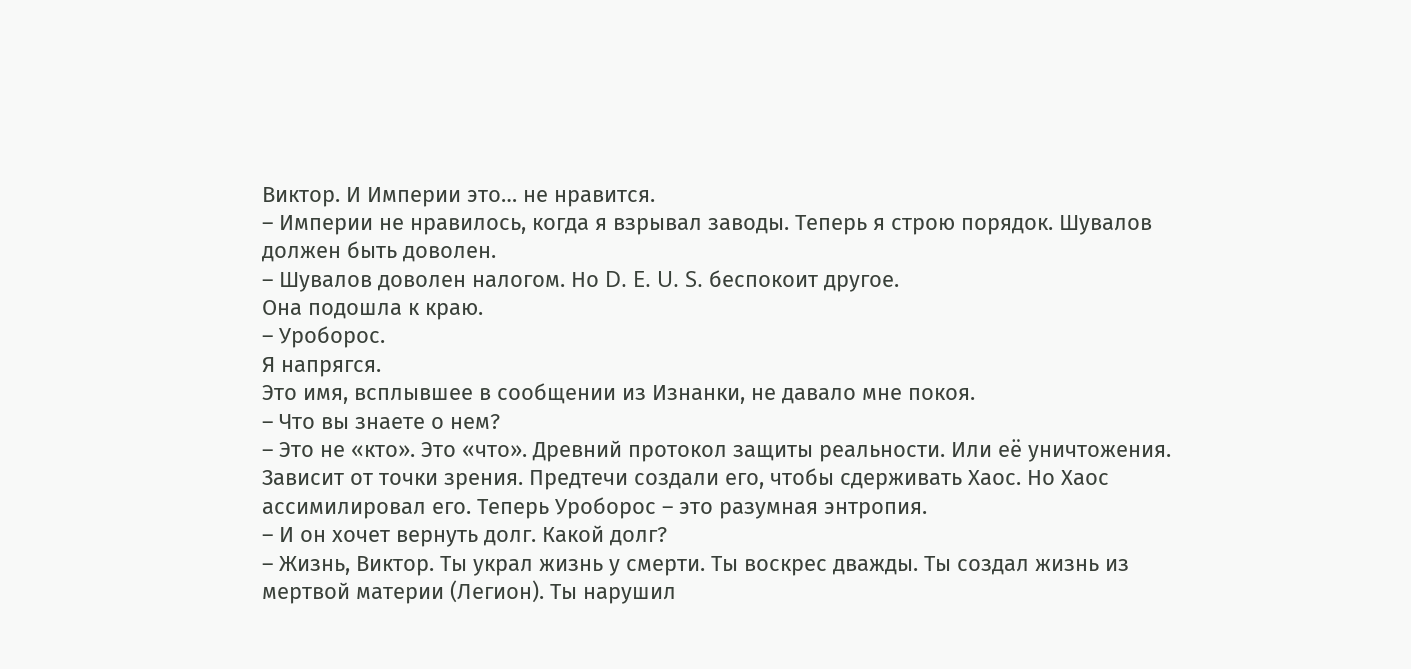Виктор. И Империи это… не нравится.
– Империи не нравилось, когда я взрывал заводы. Теперь я строю порядок. Шувалов должен быть доволен.
– Шувалов доволен налогом. Но D. E. U. S. беспокоит другое.
Она подошла к краю.
– Уроборос.
Я напрягся.
Это имя, всплывшее в сообщении из Изнанки, не давало мне покоя.
– Что вы знаете о нем?
– Это не «кто». Это «что». Древний протокол защиты реальности. Или её уничтожения. Зависит от точки зрения. Предтечи создали его, чтобы сдерживать Хаос. Но Хаос ассимилировал его. Теперь Уроборос – это разумная энтропия.
– И он хочет вернуть долг. Какой долг?
– Жизнь, Виктор. Ты украл жизнь у смерти. Ты воскрес дважды. Ты создал жизнь из мертвой материи (Легион). Ты нарушил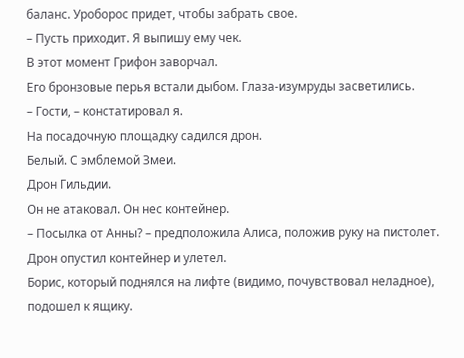баланс. Уроборос придет, чтобы забрать свое.
– Пусть приходит. Я выпишу ему чек.
В этот момент Грифон заворчал.
Его бронзовые перья встали дыбом. Глаза-изумруды засветились.
– Гости, – констатировал я.
На посадочную площадку садился дрон.
Белый. С эмблемой Змеи.
Дрон Гильдии.
Он не атаковал. Он нес контейнер.
– Посылка от Анны? – предположила Алиса, положив руку на пистолет.
Дрон опустил контейнер и улетел.
Борис, который поднялся на лифте (видимо, почувствовал неладное), подошел к ящику.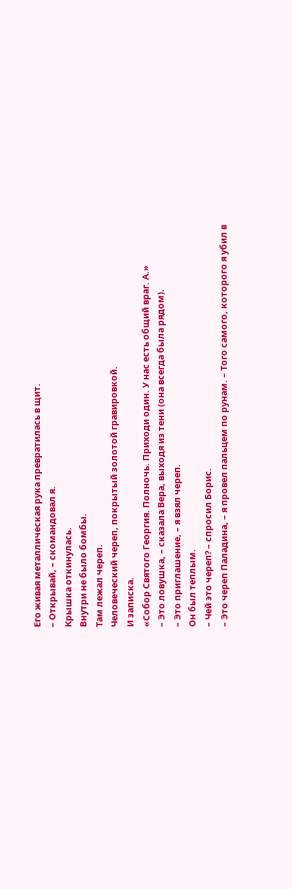Его живая металлическая рука превратилась в щит.
– Открывай, – скомандовал я.
Крышка откинулась.
Внутри не было бомбы.
Там лежал череп.
Человеческий череп, покрытый золотой гравировкой.
И записка.
«Собор Святого Георгия. Полночь. Приходи один. У нас есть общий враг. А.»
– Это ловушка, – сказала Вера, выходя из тени (она всегда была рядом).
– Это приглашение, – я взял череп.
Он был теплым.
– Чей это череп? – спросил Борис.
– Это череп Паладина, – я провел пальцем по рунам. – Того самого, которого я убил в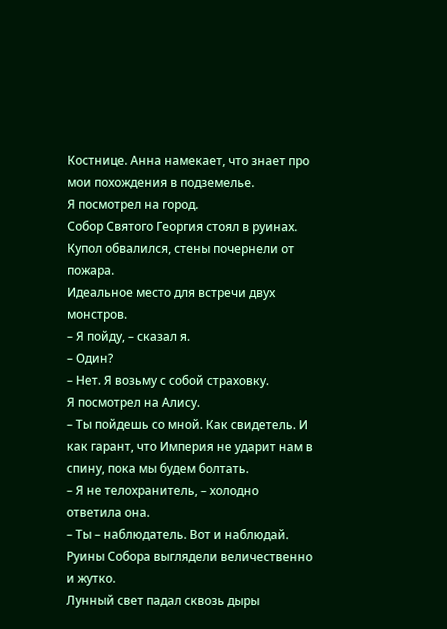Костнице. Анна намекает, что знает про мои похождения в подземелье.
Я посмотрел на город.
Собор Святого Георгия стоял в руинах. Купол обвалился, стены почернели от пожара.
Идеальное место для встречи двух монстров.
– Я пойду, – сказал я.
– Один?
– Нет. Я возьму с собой страховку.
Я посмотрел на Алису.
– Ты пойдешь со мной. Как свидетель. И как гарант, что Империя не ударит нам в спину, пока мы будем болтать.
– Я не телохранитель, – холодно ответила она.
– Ты – наблюдатель. Вот и наблюдай.
Руины Собора выглядели величественно и жутко.
Лунный свет падал сквозь дыры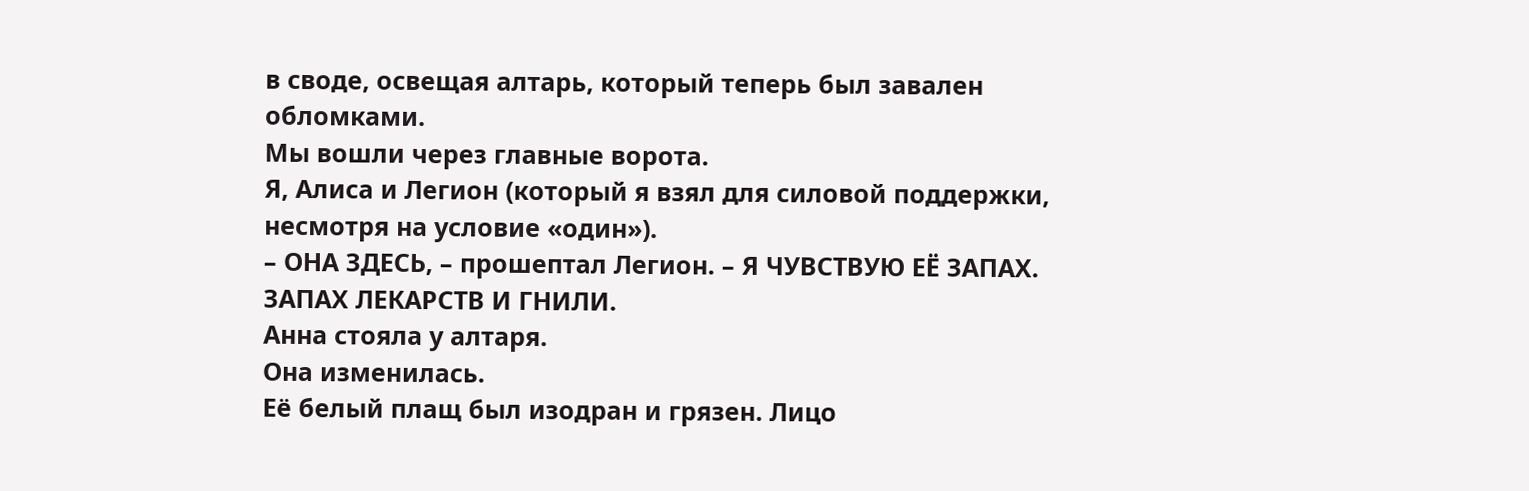в своде, освещая алтарь, который теперь был завален обломками.
Мы вошли через главные ворота.
Я, Алиса и Легион (который я взял для силовой поддержки, несмотря на условие «один»).
– ОНА ЗДЕСЬ, – прошептал Легион. – Я ЧУВСТВУЮ ЕЁ ЗАПАХ. ЗАПАХ ЛЕКАРСТВ И ГНИЛИ.
Анна стояла у алтаря.
Она изменилась.
Её белый плащ был изодран и грязен. Лицо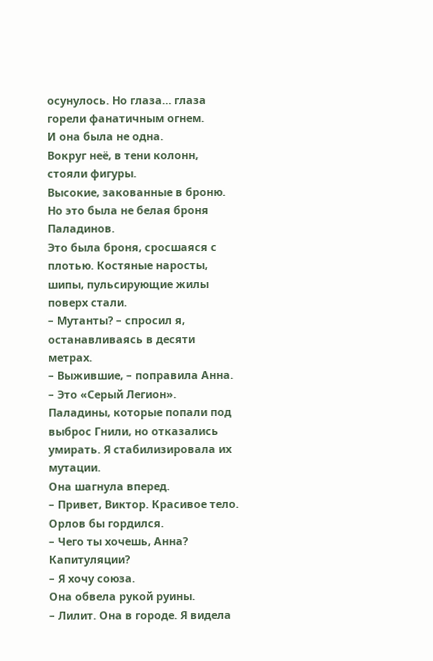осунулось. Но глаза… глаза горели фанатичным огнем.
И она была не одна.
Вокруг неё, в тени колонн, стояли фигуры.
Высокие, закованные в броню.
Но это была не белая броня Паладинов.
Это была броня, сросшаяся с плотью. Костяные наросты, шипы, пульсирующие жилы поверх стали.
– Мутанты? – спросил я, останавливаясь в десяти метрах.
– Выжившие, – поправила Анна. – Это «Серый Легион». Паладины, которые попали под выброс Гнили, но отказались умирать. Я стабилизировала их мутации.
Она шагнула вперед.
– Привет, Виктор. Красивое тело. Орлов бы гордился.
– Чего ты хочешь, Анна? Капитуляции?
– Я хочу союза.
Она обвела рукой руины.
– Лилит. Она в городе. Я видела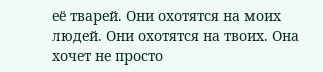её тварей. Они охотятся на моих людей. Они охотятся на твоих. Она хочет не просто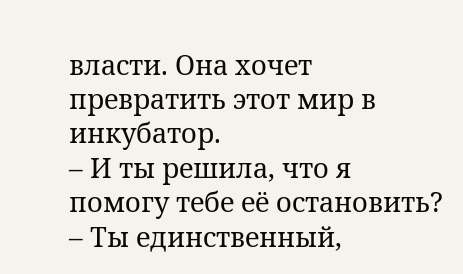власти. Она хочет превратить этот мир в инкубатор.
– И ты решила, что я помогу тебе её остановить?
– Ты единственный,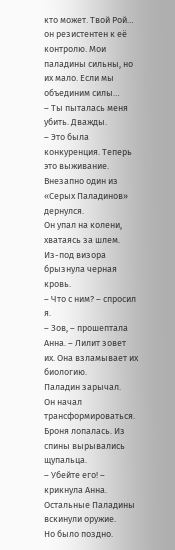кто может. Твой Рой… он резистентен к её контролю. Мои паладины сильны, но их мало. Если мы объединим силы…
– Ты пыталась меня убить. Дважды.
– Это была конкуренция. Теперь это выживание.
Внезапно один из «Серых Паладинов» дернулся.
Он упал на колени, хватаясь за шлем.
Из-под визора брызнула черная кровь.
– Что с ним? – спросил я.
– Зов, – прошептала Анна. – Лилит зовет их. Она взламывает их биологию.
Паладин зарычал.
Он начал трансформироваться.
Броня лопалась. Из спины вырывались щупальца.
– Убейте его! – крикнула Анна.
Остальные Паладины вскинули оружие.
Но было поздно.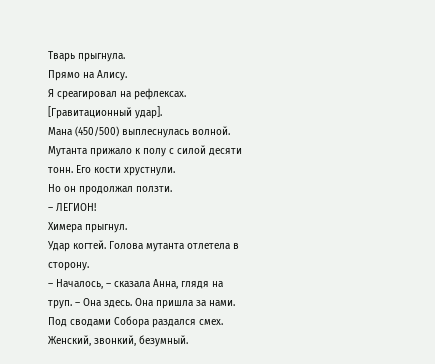Тварь прыгнула.
Прямо на Алису.
Я среагировал на рефлексах.
[Гравитационный удар].
Мана (450/500) выплеснулась волной.
Мутанта прижало к полу с силой десяти тонн. Его кости хрустнули.
Но он продолжал ползти.
– ЛЕГИОН!
Химера прыгнул.
Удар когтей. Голова мутанта отлетела в сторону.
– Началось, – сказала Анна, глядя на труп. – Она здесь. Она пришла за нами.
Под сводами Собора раздался смех.
Женский, звонкий, безумный.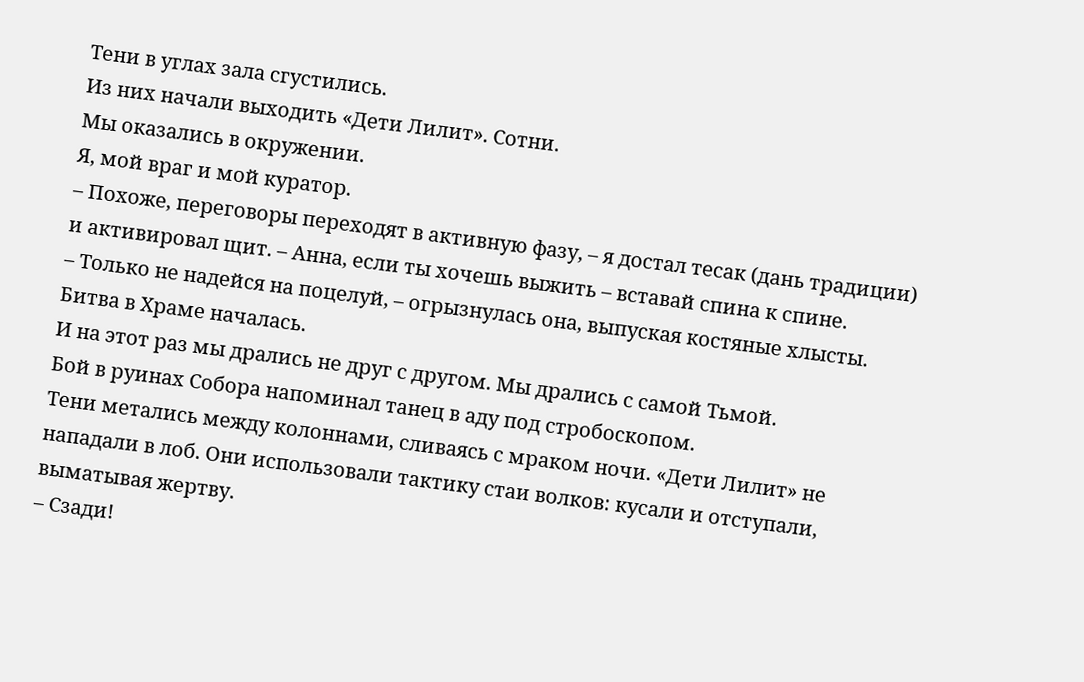Тени в углах зала сгустились.
Из них начали выходить «Дети Лилит». Сотни.
Мы оказались в окружении.
Я, мой враг и мой куратор.
– Похоже, переговоры переходят в активную фазу, – я достал тесак (дань традиции) и активировал щит. – Анна, если ты хочешь выжить – вставай спина к спине.
– Только не надейся на поцелуй, – огрызнулась она, выпуская костяные хлысты.
Битва в Храме началась.
И на этот раз мы дрались не друг с другом. Мы дрались с самой Тьмой.
Бой в руинах Собора напоминал танец в аду под стробоскопом.
Тени метались между колоннами, сливаясь с мраком ночи. «Дети Лилит» не нападали в лоб. Они использовали тактику стаи волков: кусали и отступали, выматывая жертву.
– Сзади!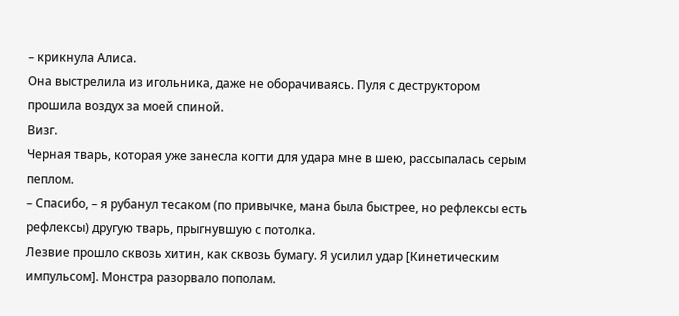– крикнула Алиса.
Она выстрелила из игольника, даже не оборачиваясь. Пуля с деструктором прошила воздух за моей спиной.
Визг.
Черная тварь, которая уже занесла когти для удара мне в шею, рассыпалась серым пеплом.
– Спасибо, – я рубанул тесаком (по привычке, мана была быстрее, но рефлексы есть рефлексы) другую тварь, прыгнувшую с потолка.
Лезвие прошло сквозь хитин, как сквозь бумагу. Я усилил удар [Кинетическим импульсом]. Монстра разорвало пополам.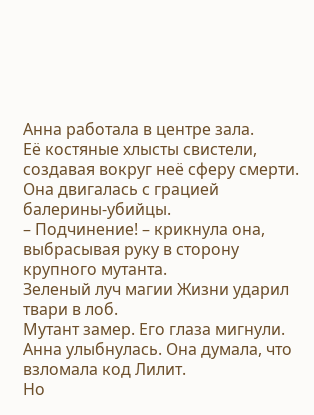Анна работала в центре зала.
Её костяные хлысты свистели, создавая вокруг неё сферу смерти. Она двигалась с грацией балерины-убийцы.
– Подчинение! – крикнула она, выбрасывая руку в сторону крупного мутанта.
Зеленый луч магии Жизни ударил твари в лоб.
Мутант замер. Его глаза мигнули.
Анна улыбнулась. Она думала, что взломала код Лилит.
Но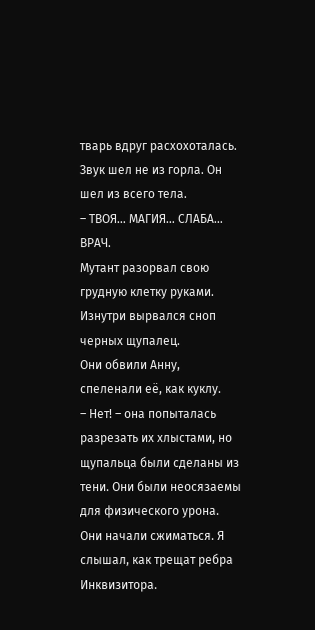тварь вдруг расхохоталась.
Звук шел не из горла. Он шел из всего тела.
– ТВОЯ… МАГИЯ… СЛАБА… ВРАЧ.
Мутант разорвал свою грудную клетку руками.
Изнутри вырвался сноп черных щупалец.
Они обвили Анну, спеленали её, как куклу.
– Нет! – она попыталась разрезать их хлыстами, но щупальца были сделаны из тени. Они были неосязаемы для физического урона.
Они начали сжиматься. Я слышал, как трещат ребра Инквизитора.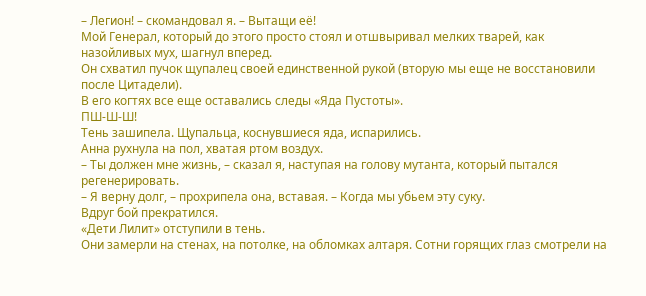– Легион! – скомандовал я. – Вытащи её!
Мой Генерал, который до этого просто стоял и отшвыривал мелких тварей, как назойливых мух, шагнул вперед.
Он схватил пучок щупалец своей единственной рукой (вторую мы еще не восстановили после Цитадели).
В его когтях все еще оставались следы «Яда Пустоты».
ПШ-Ш-Ш!
Тень зашипела. Щупальца, коснувшиеся яда, испарились.
Анна рухнула на пол, хватая ртом воздух.
– Ты должен мне жизнь, – сказал я, наступая на голову мутанта, который пытался регенерировать.
– Я верну долг, – прохрипела она, вставая. – Когда мы убьем эту суку.
Вдруг бой прекратился.
«Дети Лилит» отступили в тень.
Они замерли на стенах, на потолке, на обломках алтаря. Сотни горящих глаз смотрели на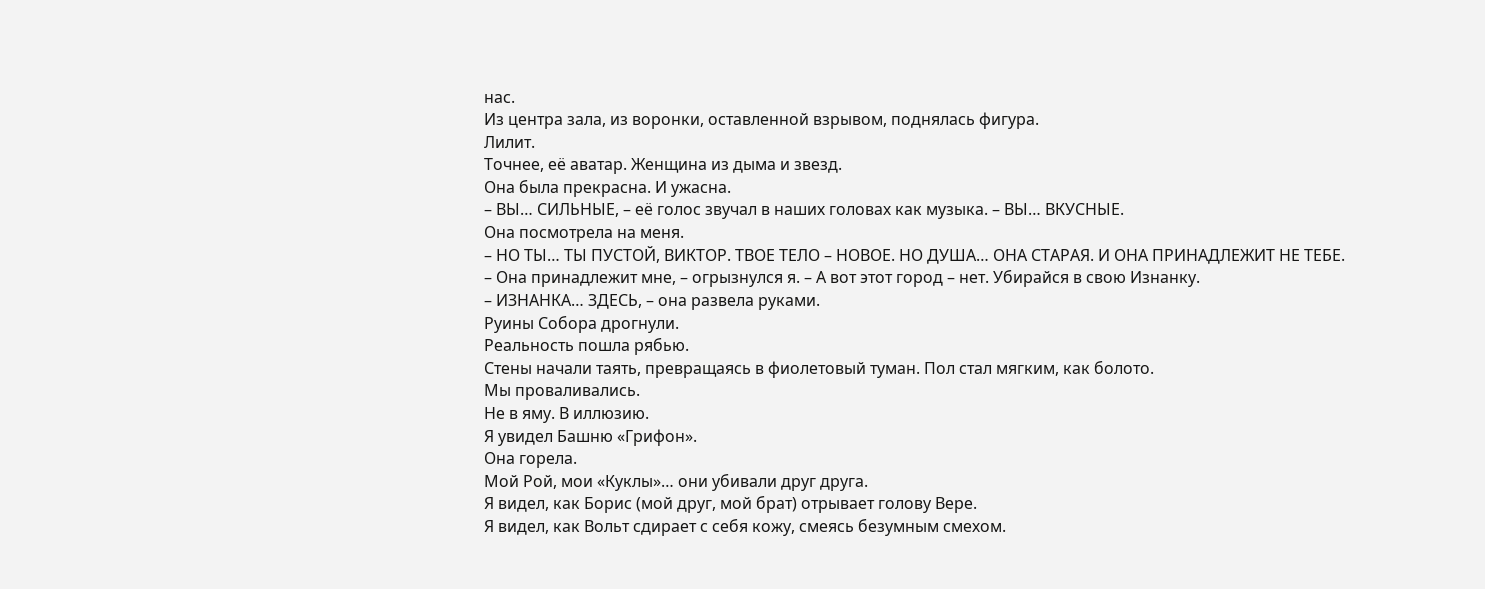нас.
Из центра зала, из воронки, оставленной взрывом, поднялась фигура.
Лилит.
Точнее, её аватар. Женщина из дыма и звезд.
Она была прекрасна. И ужасна.
– ВЫ… СИЛЬНЫЕ, – её голос звучал в наших головах как музыка. – ВЫ… ВКУСНЫЕ.
Она посмотрела на меня.
– НО ТЫ… ТЫ ПУСТОЙ, ВИКТОР. ТВОЕ ТЕЛО – НОВОЕ. НО ДУША… ОНА СТАРАЯ. И ОНА ПРИНАДЛЕЖИТ НЕ ТЕБЕ.
– Она принадлежит мне, – огрызнулся я. – А вот этот город – нет. Убирайся в свою Изнанку.
– ИЗНАНКА… ЗДЕСЬ, – она развела руками.
Руины Собора дрогнули.
Реальность пошла рябью.
Стены начали таять, превращаясь в фиолетовый туман. Пол стал мягким, как болото.
Мы проваливались.
Не в яму. В иллюзию.
Я увидел Башню «Грифон».
Она горела.
Мой Рой, мои «Куклы»… они убивали друг друга.
Я видел, как Борис (мой друг, мой брат) отрывает голову Вере.
Я видел, как Вольт сдирает с себя кожу, смеясь безумным смехом.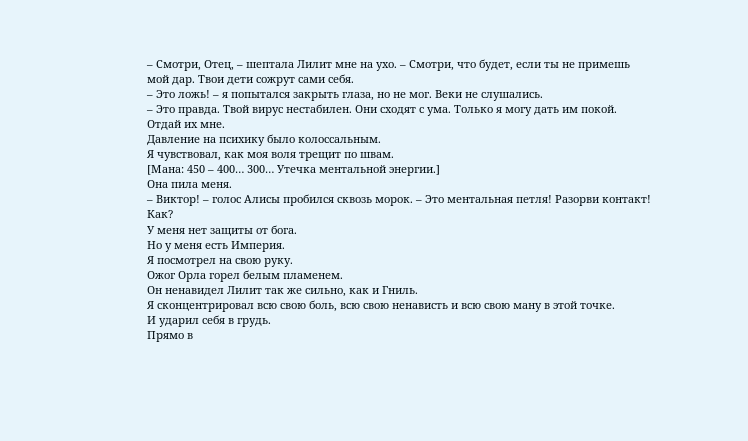– Смотри, Отец, – шептала Лилит мне на ухо. – Смотри, что будет, если ты не примешь мой дар. Твои дети сожрут сами себя.
– Это ложь! – я попытался закрыть глаза, но не мог. Веки не слушались.
– Это правда. Твой вирус нестабилен. Они сходят с ума. Только я могу дать им покой. Отдай их мне.
Давление на психику было колоссальным.
Я чувствовал, как моя воля трещит по швам.
[Мана: 450 – 400… 300… Утечка ментальной энергии.]
Она пила меня.
– Виктор! – голос Алисы пробился сквозь морок. – Это ментальная петля! Разорви контакт!
Как?
У меня нет защиты от бога.
Но у меня есть Империя.
Я посмотрел на свою руку.
Ожог Орла горел белым пламенем.
Он ненавидел Лилит так же сильно, как и Гниль.
Я сконцентрировал всю свою боль, всю свою ненависть и всю свою ману в этой точке.
И ударил себя в грудь.
Прямо в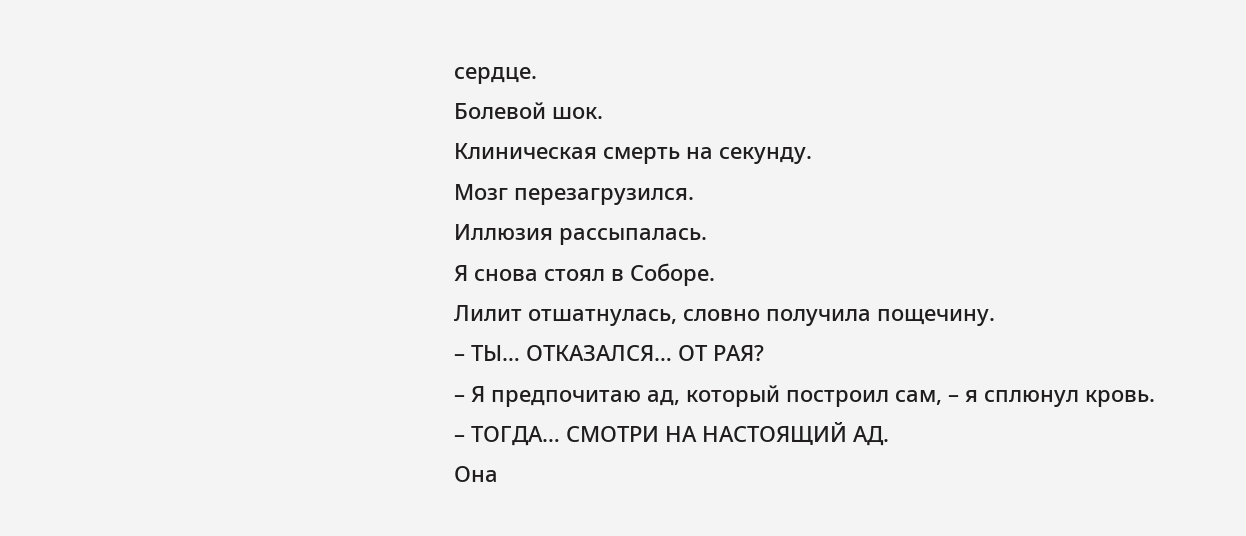сердце.
Болевой шок.
Клиническая смерть на секунду.
Мозг перезагрузился.
Иллюзия рассыпалась.
Я снова стоял в Соборе.
Лилит отшатнулась, словно получила пощечину.
– ТЫ… ОТКАЗАЛСЯ… ОТ РАЯ?
– Я предпочитаю ад, который построил сам, – я сплюнул кровь.
– ТОГДА… СМОТРИ НА НАСТОЯЩИЙ АД.
Она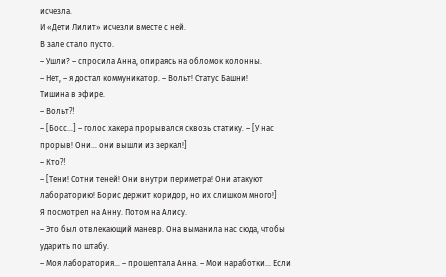исчезла.
И «Дети Лилит» исчезли вместе с ней.
В зале стало пусто.
– Ушли? – спросила Анна, опираясь на обломок колонны.
– Нет, – я достал коммуникатор. – Вольт! Статус Башни!
Тишина в эфире.
– Вольт⁈
– [Босс…] – голос хакера прорывался сквозь статику. – [У нас прорыв! Они… они вышли из зеркал!]
– Кто⁈
– [Тени! Сотни теней! Они внутри периметра! Они атакуют лабораторию! Борис держит коридор, но их слишком много!]
Я посмотрел на Анну. Потом на Алису.
– Это был отвлекающий маневр. Она выманила нас сюда, чтобы ударить по штабу.
– Моя лаборатория… – прошептала Анна. – Мои наработки… Если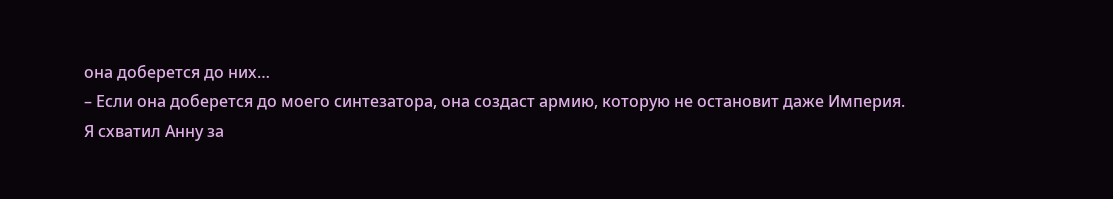она доберется до них…
– Если она доберется до моего синтезатора, она создаст армию, которую не остановит даже Империя.
Я схватил Анну за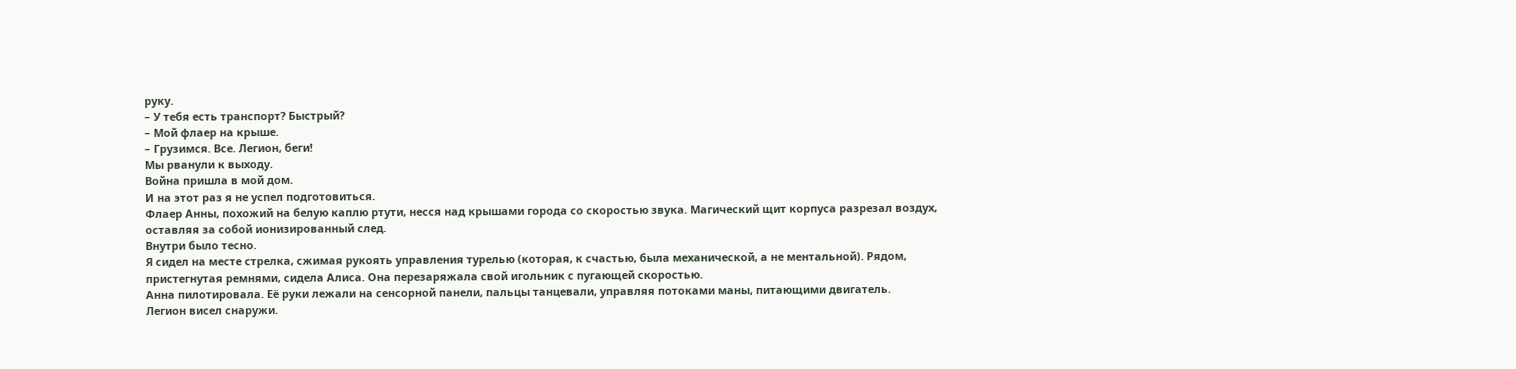руку.
– У тебя есть транспорт? Быстрый?
– Мой флаер на крыше.
– Грузимся. Все. Легион, беги!
Мы рванули к выходу.
Война пришла в мой дом.
И на этот раз я не успел подготовиться.
Флаер Анны, похожий на белую каплю ртути, несся над крышами города со скоростью звука. Магический щит корпуса разрезал воздух, оставляя за собой ионизированный след.
Внутри было тесно.
Я сидел на месте стрелка, сжимая рукоять управления турелью (которая, к счастью, была механической, а не ментальной). Рядом, пристегнутая ремнями, сидела Алиса. Она перезаряжала свой игольник с пугающей скоростью.
Анна пилотировала. Её руки лежали на сенсорной панели, пальцы танцевали, управляя потоками маны, питающими двигатель.
Легион висел снаружи.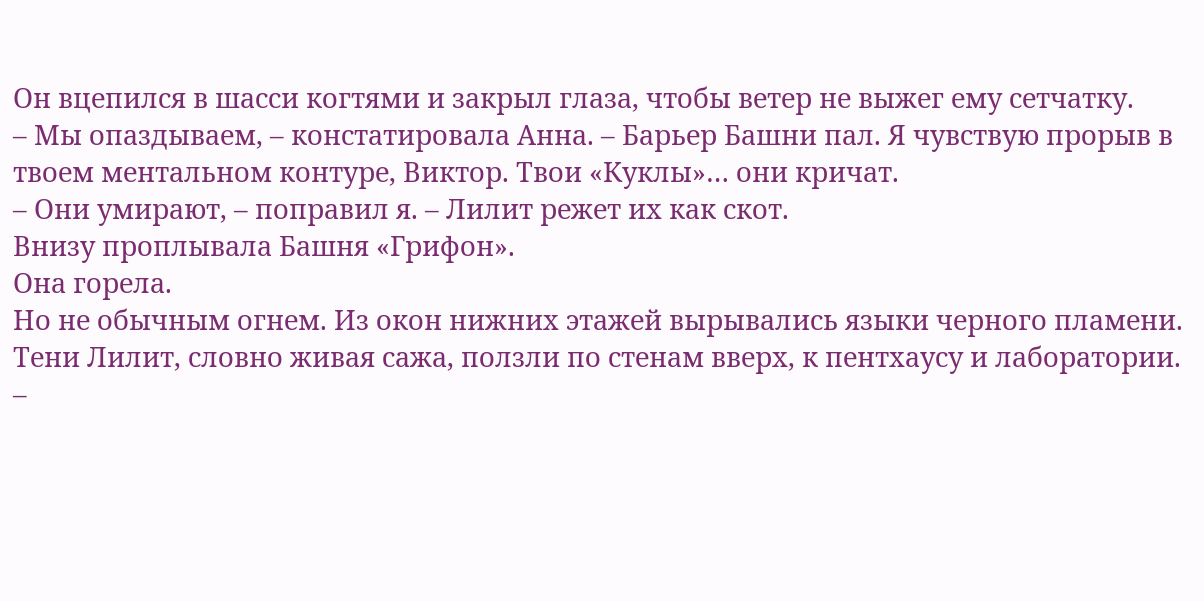Он вцепился в шасси когтями и закрыл глаза, чтобы ветер не выжег ему сетчатку.
– Мы опаздываем, – констатировала Анна. – Барьер Башни пал. Я чувствую прорыв в твоем ментальном контуре, Виктор. Твои «Куклы»… они кричат.
– Они умирают, – поправил я. – Лилит режет их как скот.
Внизу проплывала Башня «Грифон».
Она горела.
Но не обычным огнем. Из окон нижних этажей вырывались языки черного пламени. Тени Лилит, словно живая сажа, ползли по стенам вверх, к пентхаусу и лаборатории.
–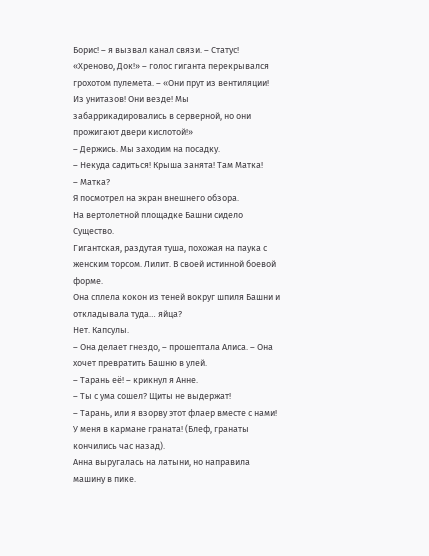Борис! – я вызвал канал связи. – Статус!
«Хреново, Док!» – голос гиганта перекрывался грохотом пулемета. – «Они прут из вентиляции! Из унитазов! Они везде! Мы забаррикадировались в серверной, но они прожигают двери кислотой!»
– Держись. Мы заходим на посадку.
– Некуда садиться! Крыша занята! Там Матка!
– Матка?
Я посмотрел на экран внешнего обзора.
На вертолетной площадке Башни сидело Существо.
Гигантская, раздутая туша, похожая на паука с женским торсом. Лилит. В своей истинной боевой форме.
Она сплела кокон из теней вокруг шпиля Башни и откладывала туда… яйца?
Нет. Капсулы.
– Она делает гнездо, – прошептала Алиса. – Она хочет превратить Башню в улей.
– Тарань её! – крикнул я Анне.
– Ты с ума сошел? Щиты не выдержат!
– Тарань, или я взорву этот флаер вместе с нами! У меня в кармане граната! (Блеф, гранаты кончились час назад).
Анна выругалась на латыни, но направила машину в пике.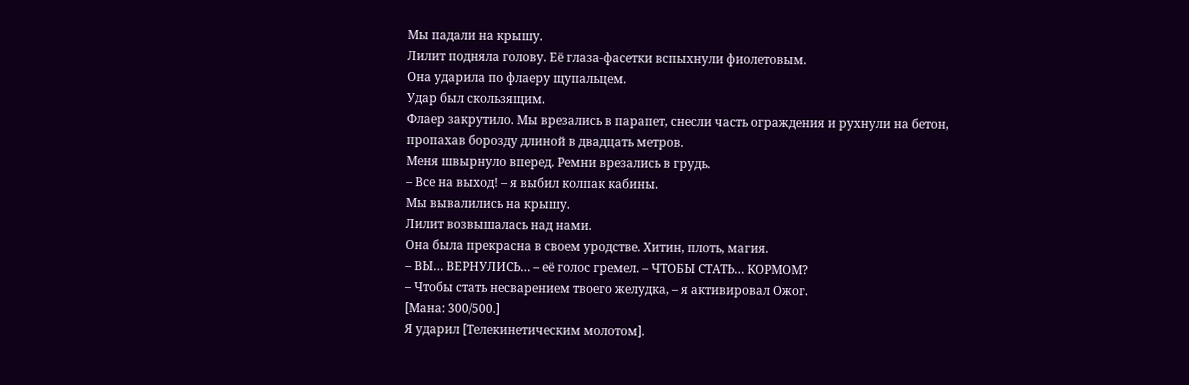Мы падали на крышу.
Лилит подняла голову. Её глаза-фасетки вспыхнули фиолетовым.
Она ударила по флаеру щупальцем.
Удар был скользящим.
Флаер закрутило. Мы врезались в парапет, снесли часть ограждения и рухнули на бетон, пропахав борозду длиной в двадцать метров.
Меня швырнуло вперед. Ремни врезались в грудь.
– Все на выход! – я выбил колпак кабины.
Мы вывалились на крышу.
Лилит возвышалась над нами.
Она была прекрасна в своем уродстве. Хитин, плоть, магия.
– ВЫ… ВЕРНУЛИСЬ… – её голос гремел. – ЧТОБЫ СТАТЬ… КОРМОМ?
– Чтобы стать несварением твоего желудка, – я активировал Ожог.
[Мана: 300/500.]
Я ударил [Телекинетическим молотом].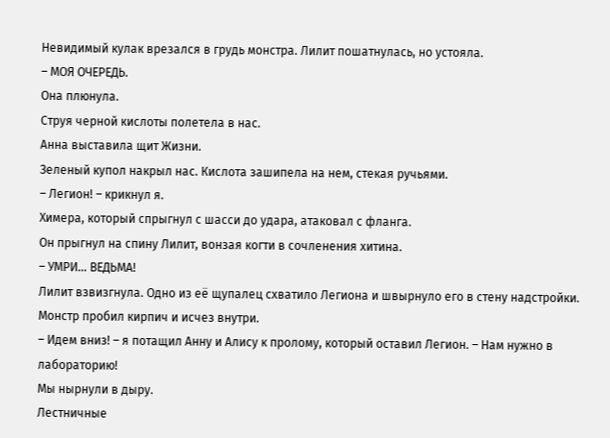Невидимый кулак врезался в грудь монстра. Лилит пошатнулась, но устояла.
– МОЯ ОЧЕРЕДЬ.
Она плюнула.
Струя черной кислоты полетела в нас.
Анна выставила щит Жизни.
Зеленый купол накрыл нас. Кислота зашипела на нем, стекая ручьями.
– Легион! – крикнул я.
Химера, который спрыгнул с шасси до удара, атаковал с фланга.
Он прыгнул на спину Лилит, вонзая когти в сочленения хитина.
– УМРИ… ВЕДЬМА!
Лилит взвизгнула. Одно из её щупалец схватило Легиона и швырнуло его в стену надстройки.
Монстр пробил кирпич и исчез внутри.
– Идем вниз! – я потащил Анну и Алису к пролому, который оставил Легион. – Нам нужно в лабораторию!
Мы нырнули в дыру.
Лестничные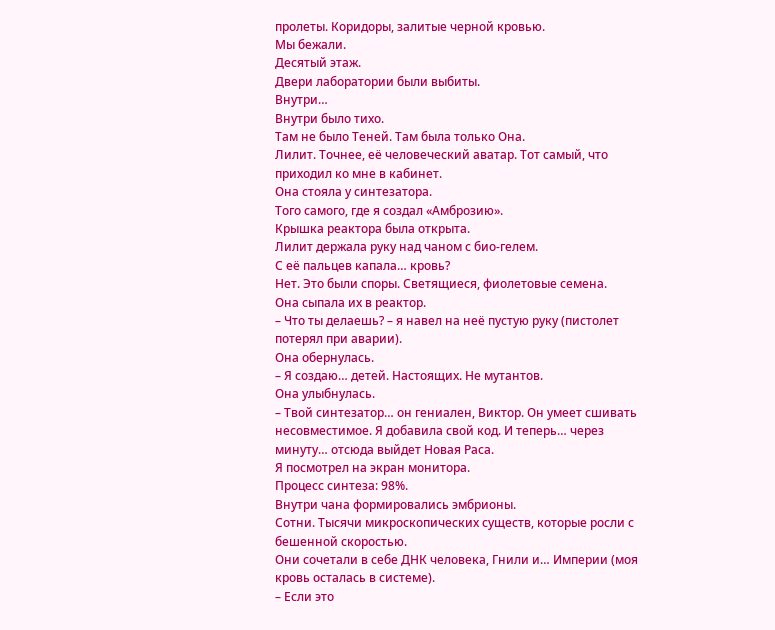пролеты. Коридоры, залитые черной кровью.
Мы бежали.
Десятый этаж.
Двери лаборатории были выбиты.
Внутри…
Внутри было тихо.
Там не было Теней. Там была только Она.
Лилит. Точнее, её человеческий аватар. Тот самый, что приходил ко мне в кабинет.
Она стояла у синтезатора.
Того самого, где я создал «Амброзию».
Крышка реактора была открыта.
Лилит держала руку над чаном с био-гелем.
С её пальцев капала… кровь?
Нет. Это были споры. Светящиеся, фиолетовые семена.
Она сыпала их в реактор.
– Что ты делаешь? – я навел на неё пустую руку (пистолет потерял при аварии).
Она обернулась.
– Я создаю… детей. Настоящих. Не мутантов.
Она улыбнулась.
– Твой синтезатор… он гениален, Виктор. Он умеет сшивать несовместимое. Я добавила свой код. И теперь… через минуту… отсюда выйдет Новая Раса.
Я посмотрел на экран монитора.
Процесс синтеза: 98%.
Внутри чана формировались эмбрионы.
Сотни. Тысячи микроскопических существ, которые росли с бешенной скоростью.
Они сочетали в себе ДНК человека, Гнили и… Империи (моя кровь осталась в системе).
– Если это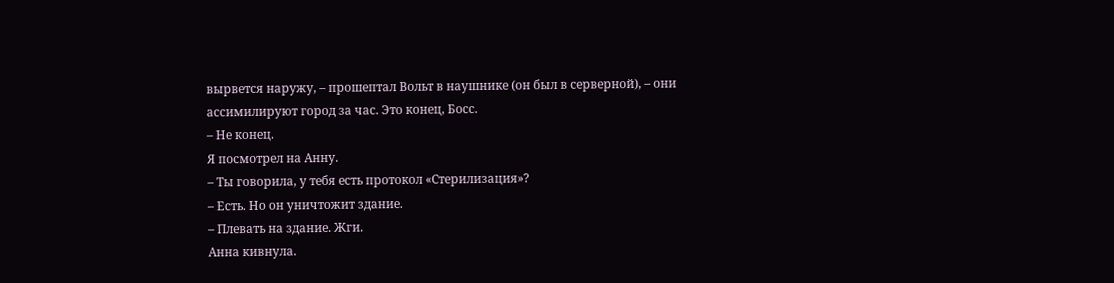вырвется наружу, – прошептал Вольт в наушнике (он был в серверной), – они ассимилируют город за час. Это конец, Босс.
– Не конец.
Я посмотрел на Анну.
– Ты говорила, у тебя есть протокол «Стерилизация»?
– Есть. Но он уничтожит здание.
– Плевать на здание. Жги.
Анна кивнула.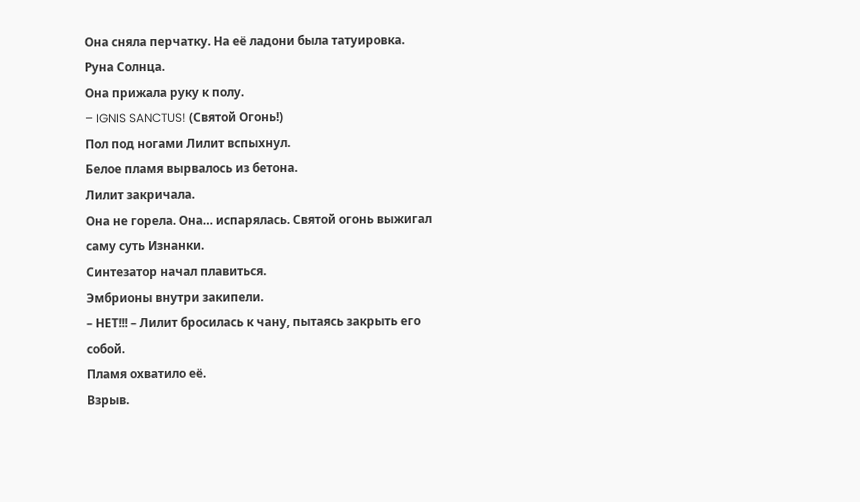Она сняла перчатку. На её ладони была татуировка. Руна Солнца.
Она прижала руку к полу.
– IGNIS SANCTUS! (Святой Огонь!)
Пол под ногами Лилит вспыхнул.
Белое пламя вырвалось из бетона.
Лилит закричала.
Она не горела. Она… испарялась. Святой огонь выжигал саму суть Изнанки.
Синтезатор начал плавиться.
Эмбрионы внутри закипели.
– НЕТ!!! – Лилит бросилась к чану, пытаясь закрыть его собой.
Пламя охватило её.
Взрыв.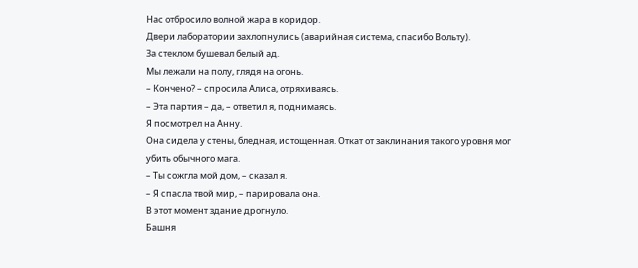Нас отбросило волной жара в коридор.
Двери лаборатории захлопнулись (аварийная система, спасибо Вольту).
За стеклом бушевал белый ад.
Мы лежали на полу, глядя на огонь.
– Кончено? – спросила Алиса, отряхиваясь.
– Эта партия – да, – ответил я, поднимаясь.
Я посмотрел на Анну.
Она сидела у стены, бледная, истощенная. Откат от заклинания такого уровня мог убить обычного мага.
– Ты сожгла мой дом, – сказал я.
– Я спасла твой мир, – парировала она.
В этот момент здание дрогнуло.
Башня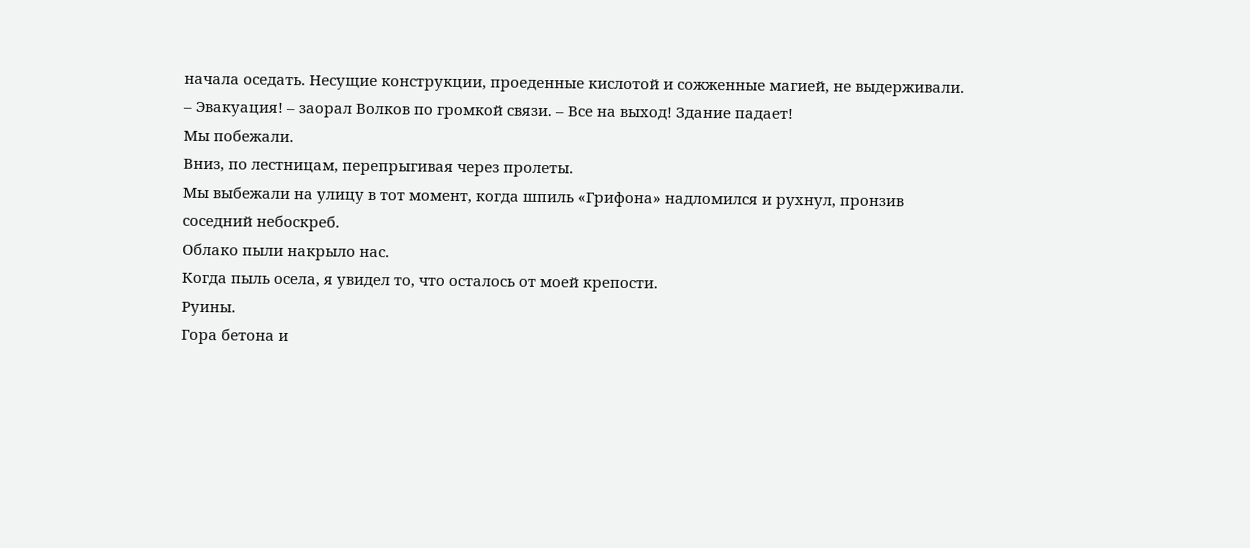начала оседать. Несущие конструкции, проеденные кислотой и сожженные магией, не выдерживали.
– Эвакуация! – заорал Волков по громкой связи. – Все на выход! Здание падает!
Мы побежали.
Вниз, по лестницам, перепрыгивая через пролеты.
Мы выбежали на улицу в тот момент, когда шпиль «Грифона» надломился и рухнул, пронзив соседний небоскреб.
Облако пыли накрыло нас.
Когда пыль осела, я увидел то, что осталось от моей крепости.
Руины.
Гора бетона и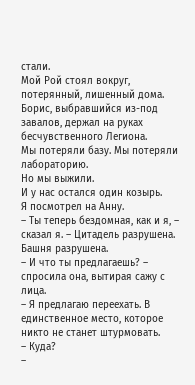стали.
Мой Рой стоял вокруг, потерянный, лишенный дома.
Борис, выбравшийся из-под завалов, держал на руках бесчувственного Легиона.
Мы потеряли базу. Мы потеряли лабораторию.
Но мы выжили.
И у нас остался один козырь.
Я посмотрел на Анну.
– Ты теперь бездомная, как и я, – сказал я. – Цитадель разрушена. Башня разрушена.
– И что ты предлагаешь? – спросила она, вытирая сажу с лица.
– Я предлагаю переехать. В единственное место, которое никто не станет штурмовать.
– Куда?
–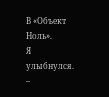В «Объект Ноль».
Я улыбнулся.
–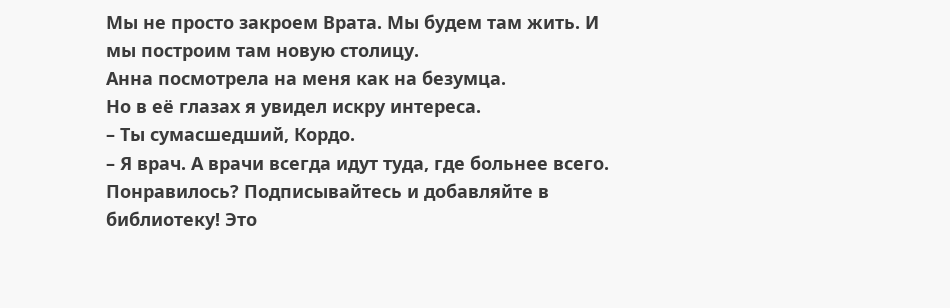Мы не просто закроем Врата. Мы будем там жить. И мы построим там новую столицу.
Анна посмотрела на меня как на безумца.
Но в её глазах я увидел искру интереса.
– Ты сумасшедший, Кордо.
– Я врач. А врачи всегда идут туда, где больнее всего.
Понравилось? Подписывайтесь и добавляйте в библиотеку! Это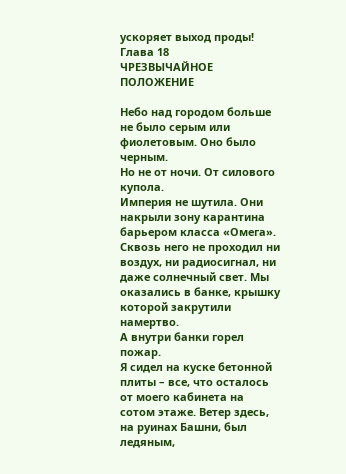ускоряет выход проды!
Глава 18
ЧРЕЗВЫЧАЙНОЕ ПОЛОЖЕНИЕ

Небо над городом больше не было серым или фиолетовым. Оно было черным.
Но не от ночи. От силового купола.
Империя не шутила. Они накрыли зону карантина барьером класса «Омега». Сквозь него не проходил ни воздух, ни радиосигнал, ни даже солнечный свет. Мы оказались в банке, крышку которой закрутили намертво.
А внутри банки горел пожар.
Я сидел на куске бетонной плиты – все, что осталось от моего кабинета на сотом этаже. Ветер здесь, на руинах Башни, был ледяным,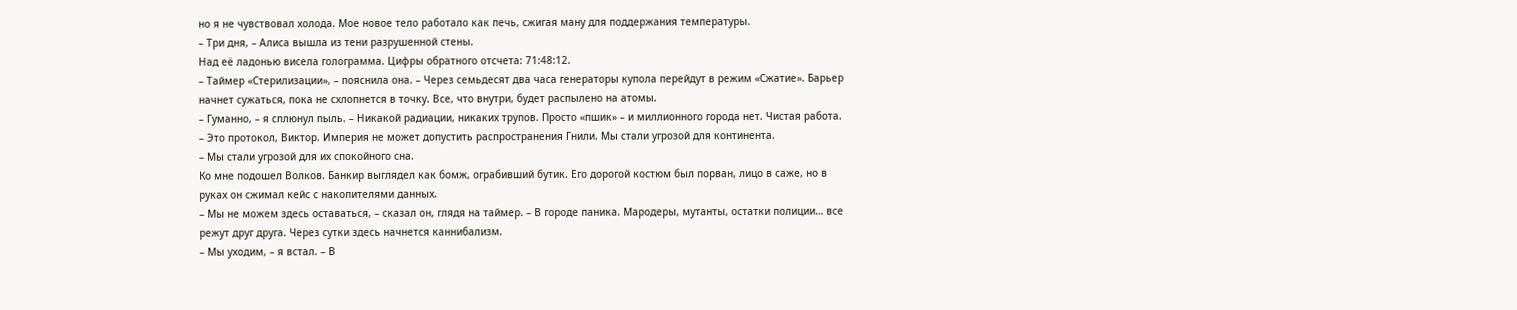но я не чувствовал холода. Мое новое тело работало как печь, сжигая ману для поддержания температуры.
– Три дня, – Алиса вышла из тени разрушенной стены.
Над её ладонью висела голограмма. Цифры обратного отсчета: 71:48:12.
– Таймер «Стерилизации», – пояснила она. – Через семьдесят два часа генераторы купола перейдут в режим «Сжатие». Барьер начнет сужаться, пока не схлопнется в точку. Все, что внутри, будет распылено на атомы.
– Гуманно, – я сплюнул пыль. – Никакой радиации, никаких трупов. Просто «пшик» – и миллионного города нет. Чистая работа.
– Это протокол, Виктор. Империя не может допустить распространения Гнили. Мы стали угрозой для континента.
– Мы стали угрозой для их спокойного сна.
Ко мне подошел Волков. Банкир выглядел как бомж, ограбивший бутик. Его дорогой костюм был порван, лицо в саже, но в руках он сжимал кейс с накопителями данных.
– Мы не можем здесь оставаться, – сказал он, глядя на таймер. – В городе паника. Мародеры, мутанты, остатки полиции… все режут друг друга. Через сутки здесь начнется каннибализм.
– Мы уходим, – я встал. – В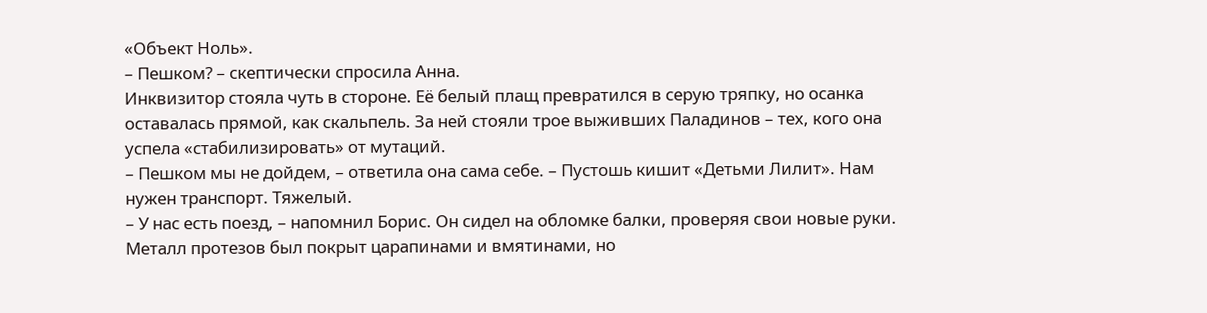«Объект Ноль».
– Пешком? – скептически спросила Анна.
Инквизитор стояла чуть в стороне. Её белый плащ превратился в серую тряпку, но осанка оставалась прямой, как скальпель. За ней стояли трое выживших Паладинов – тех, кого она успела «стабилизировать» от мутаций.
– Пешком мы не дойдем, – ответила она сама себе. – Пустошь кишит «Детьми Лилит». Нам нужен транспорт. Тяжелый.
– У нас есть поезд, – напомнил Борис. Он сидел на обломке балки, проверяя свои новые руки. Металл протезов был покрыт царапинами и вмятинами, но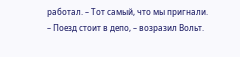работал. – Тот самый, что мы пригнали.
– Поезд стоит в депо, – возразил Вольт.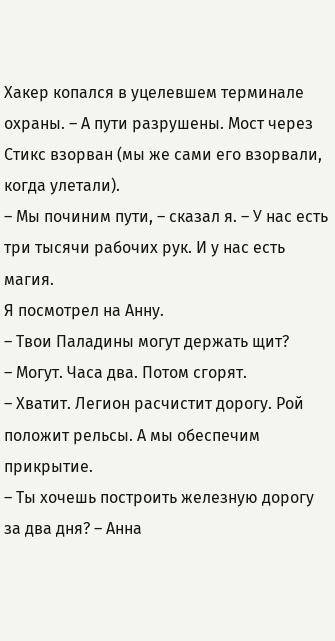Хакер копался в уцелевшем терминале охраны. – А пути разрушены. Мост через Стикс взорван (мы же сами его взорвали, когда улетали).
– Мы починим пути, – сказал я. – У нас есть три тысячи рабочих рук. И у нас есть магия.
Я посмотрел на Анну.
– Твои Паладины могут держать щит?
– Могут. Часа два. Потом сгорят.
– Хватит. Легион расчистит дорогу. Рой положит рельсы. А мы обеспечим прикрытие.
– Ты хочешь построить железную дорогу за два дня? – Анна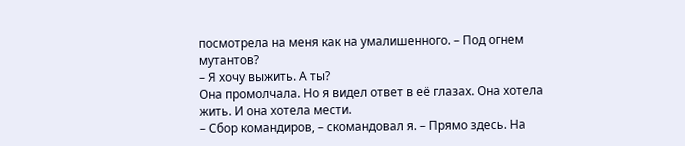посмотрела на меня как на умалишенного. – Под огнем мутантов?
– Я хочу выжить. А ты?
Она промолчала. Но я видел ответ в её глазах. Она хотела жить. И она хотела мести.
– Сбор командиров, – скомандовал я. – Прямо здесь. На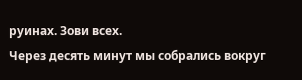руинах. Зови всех.
Через десять минут мы собрались вокруг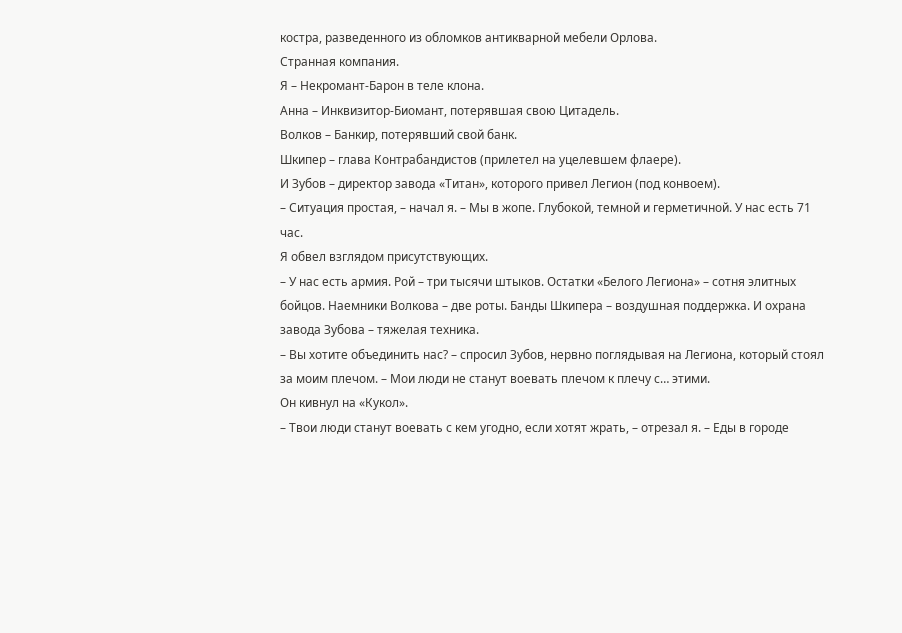костра, разведенного из обломков антикварной мебели Орлова.
Странная компания.
Я – Некромант-Барон в теле клона.
Анна – Инквизитор-Биомант, потерявшая свою Цитадель.
Волков – Банкир, потерявший свой банк.
Шкипер – глава Контрабандистов (прилетел на уцелевшем флаере).
И Зубов – директор завода «Титан», которого привел Легион (под конвоем).
– Ситуация простая, – начал я. – Мы в жопе. Глубокой, темной и герметичной. У нас есть 71 час.
Я обвел взглядом присутствующих.
– У нас есть армия. Рой – три тысячи штыков. Остатки «Белого Легиона» – сотня элитных бойцов. Наемники Волкова – две роты. Банды Шкипера – воздушная поддержка. И охрана завода Зубова – тяжелая техника.
– Вы хотите объединить нас? – спросил Зубов, нервно поглядывая на Легиона, который стоял за моим плечом. – Мои люди не станут воевать плечом к плечу с… этими.
Он кивнул на «Кукол».
– Твои люди станут воевать с кем угодно, если хотят жрать, – отрезал я. – Еды в городе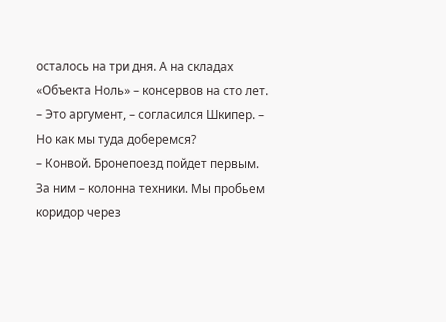осталось на три дня. А на складах «Объекта Ноль» – консервов на сто лет.
– Это аргумент, – согласился Шкипер. – Но как мы туда доберемся?
– Конвой. Бронепоезд пойдет первым. За ним – колонна техники. Мы пробьем коридор через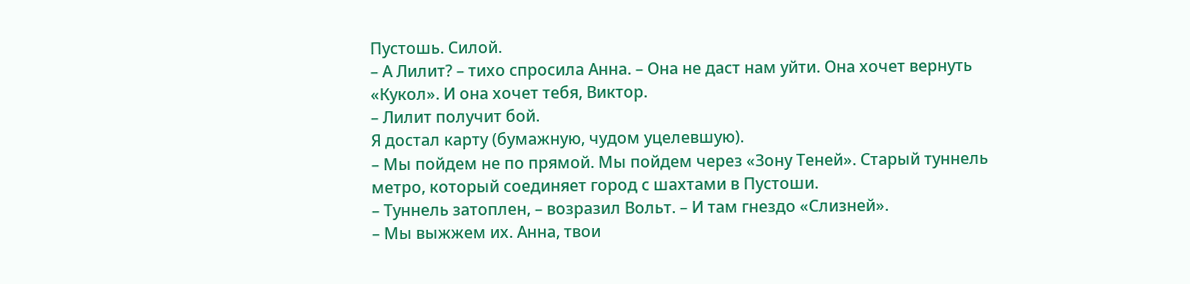Пустошь. Силой.
– А Лилит? – тихо спросила Анна. – Она не даст нам уйти. Она хочет вернуть «Кукол». И она хочет тебя, Виктор.
– Лилит получит бой.
Я достал карту (бумажную, чудом уцелевшую).
– Мы пойдем не по прямой. Мы пойдем через «Зону Теней». Старый туннель метро, который соединяет город с шахтами в Пустоши.
– Туннель затоплен, – возразил Вольт. – И там гнездо «Слизней».
– Мы выжжем их. Анна, твои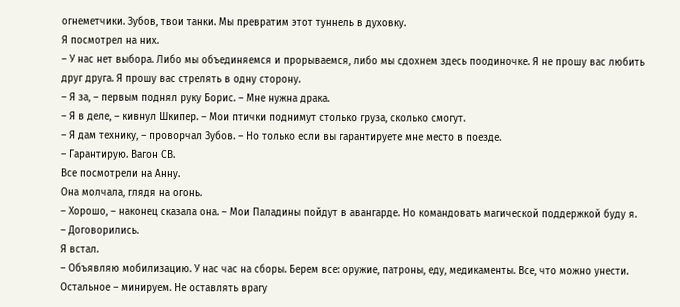огнеметчики. Зубов, твои танки. Мы превратим этот туннель в духовку.
Я посмотрел на них.
– У нас нет выбора. Либо мы объединяемся и прорываемся, либо мы сдохнем здесь поодиночке. Я не прошу вас любить друг друга. Я прошу вас стрелять в одну сторону.
– Я за, – первым поднял руку Борис. – Мне нужна драка.
– Я в деле, – кивнул Шкипер. – Мои птички поднимут столько груза, сколько смогут.
– Я дам технику, – проворчал Зубов. – Но только если вы гарантируете мне место в поезде.
– Гарантирую. Вагон СВ.
Все посмотрели на Анну.
Она молчала, глядя на огонь.
– Хорошо, – наконец сказала она. – Мои Паладины пойдут в авангарде. Но командовать магической поддержкой буду я.
– Договорились.
Я встал.
– Объявляю мобилизацию. У нас час на сборы. Берем все: оружие, патроны, еду, медикаменты. Все, что можно унести. Остальное – минируем. Не оставлять врагу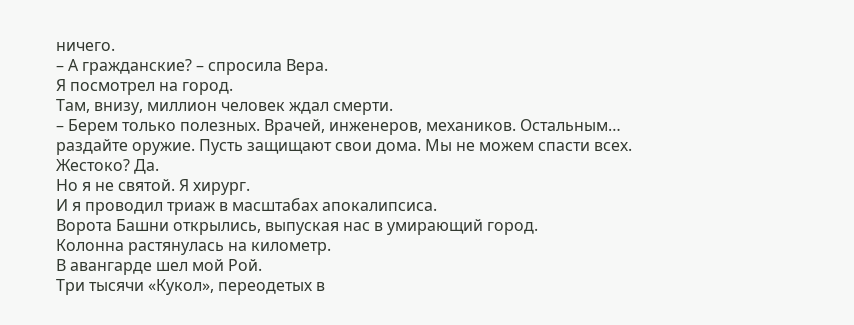ничего.
– А гражданские? – спросила Вера.
Я посмотрел на город.
Там, внизу, миллион человек ждал смерти.
– Берем только полезных. Врачей, инженеров, механиков. Остальным… раздайте оружие. Пусть защищают свои дома. Мы не можем спасти всех.
Жестоко? Да.
Но я не святой. Я хирург.
И я проводил триаж в масштабах апокалипсиса.
Ворота Башни открылись, выпуская нас в умирающий город.
Колонна растянулась на километр.
В авангарде шел мой Рой.
Три тысячи «Кукол», переодетых в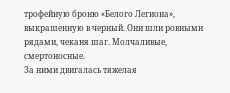трофейную броню «Белого Легиона», выкрашенную в черный. Они шли ровными рядами, чеканя шаг. Молчаливые, смертоносные.
За ними двигалась тяжелая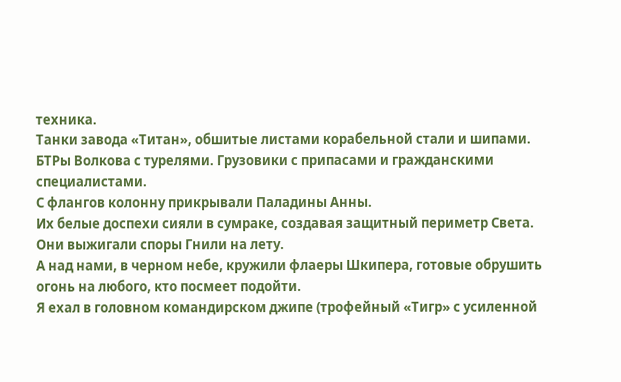техника.
Танки завода «Титан», обшитые листами корабельной стали и шипами. БТРы Волкова с турелями. Грузовики с припасами и гражданскими специалистами.
С флангов колонну прикрывали Паладины Анны.
Их белые доспехи сияли в сумраке, создавая защитный периметр Света. Они выжигали споры Гнили на лету.
А над нами, в черном небе, кружили флаеры Шкипера, готовые обрушить огонь на любого, кто посмеет подойти.
Я ехал в головном командирском джипе (трофейный «Тигр» с усиленной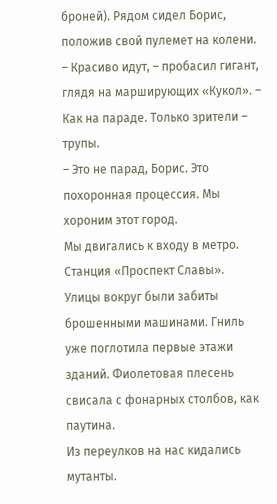броней). Рядом сидел Борис, положив свой пулемет на колени.
– Красиво идут, – пробасил гигант, глядя на марширующих «Кукол». – Как на параде. Только зрители – трупы.
– Это не парад, Борис. Это похоронная процессия. Мы хороним этот город.
Мы двигались к входу в метро. Станция «Проспект Славы».
Улицы вокруг были забиты брошенными машинами. Гниль уже поглотила первые этажи зданий. Фиолетовая плесень свисала с фонарных столбов, как паутина.
Из переулков на нас кидались мутанты.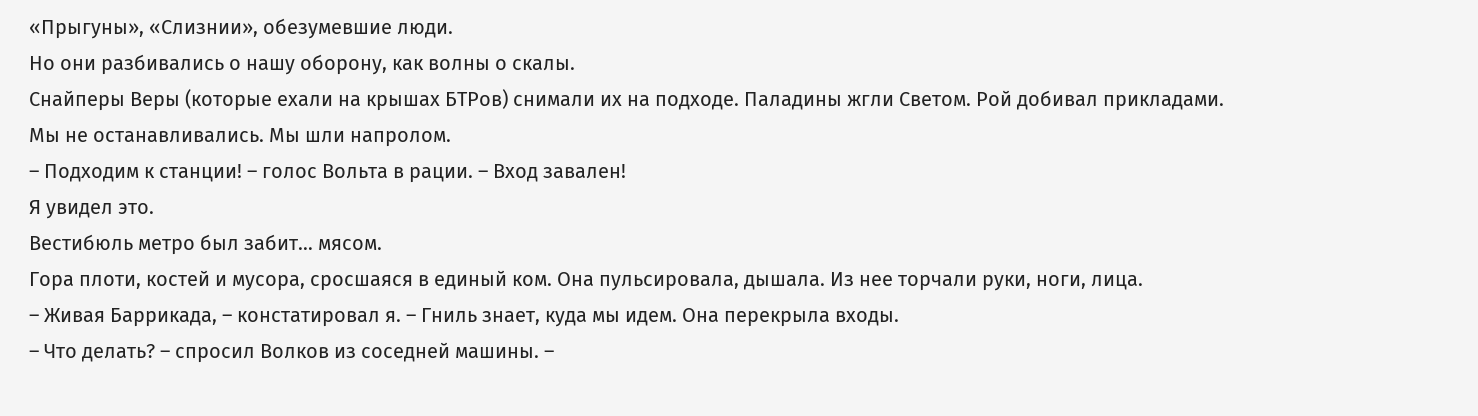«Прыгуны», «Слизнии», обезумевшие люди.
Но они разбивались о нашу оборону, как волны о скалы.
Снайперы Веры (которые ехали на крышах БТРов) снимали их на подходе. Паладины жгли Светом. Рой добивал прикладами.
Мы не останавливались. Мы шли напролом.
– Подходим к станции! – голос Вольта в рации. – Вход завален!
Я увидел это.
Вестибюль метро был забит… мясом.
Гора плоти, костей и мусора, сросшаяся в единый ком. Она пульсировала, дышала. Из нее торчали руки, ноги, лица.
– Живая Баррикада, – констатировал я. – Гниль знает, куда мы идем. Она перекрыла входы.
– Что делать? – спросил Волков из соседней машины. –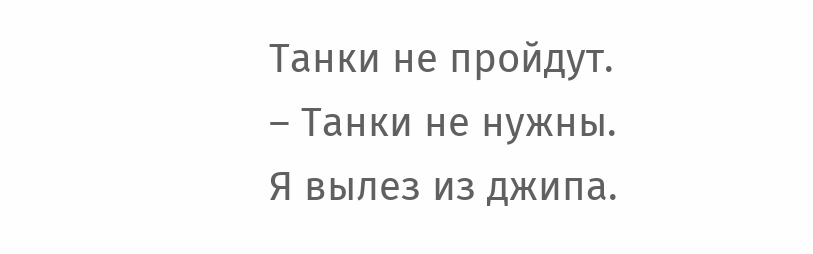Танки не пройдут.
– Танки не нужны.
Я вылез из джипа.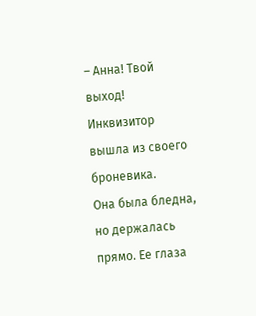– Анна! Твой выход!
Инквизитор вышла из своего броневика.
Она была бледна, но держалась прямо. Ее глаза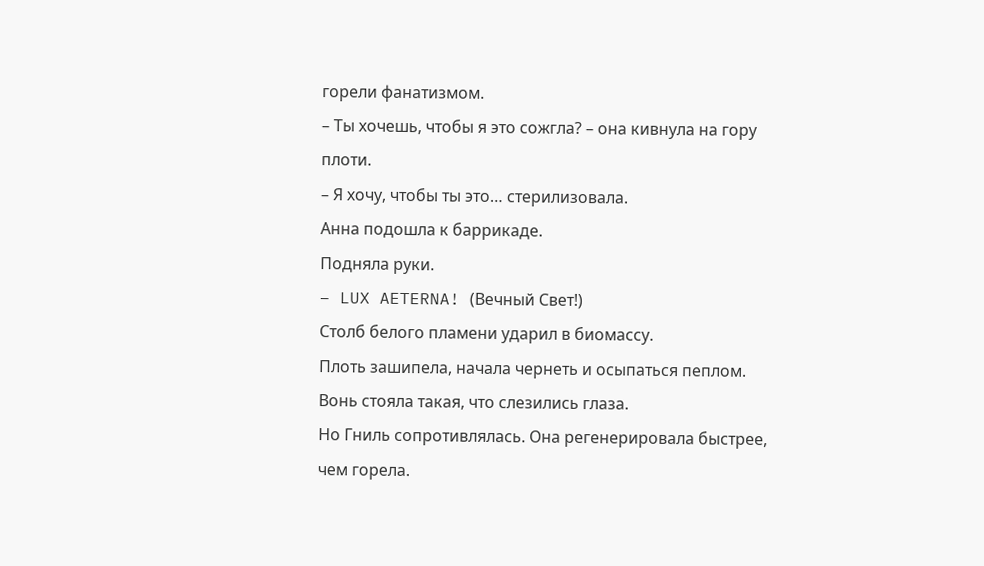горели фанатизмом.
– Ты хочешь, чтобы я это сожгла? – она кивнула на гору плоти.
– Я хочу, чтобы ты это… стерилизовала.
Анна подошла к баррикаде.
Подняла руки.
– LUX AETERNA! (Вечный Свет!)
Столб белого пламени ударил в биомассу.
Плоть зашипела, начала чернеть и осыпаться пеплом. Вонь стояла такая, что слезились глаза.
Но Гниль сопротивлялась. Она регенерировала быстрее, чем горела.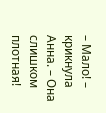– Мало! – крикнула Анна. – Она слишком плотная!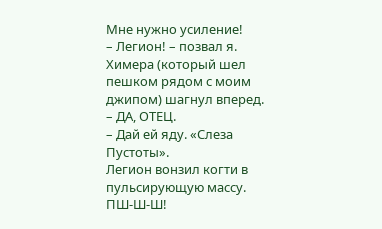Мне нужно усиление!
– Легион! – позвал я.
Химера (который шел пешком рядом с моим джипом) шагнул вперед.
– ДА, ОТЕЦ.
– Дай ей яду. «Слеза Пустоты».
Легион вонзил когти в пульсирующую массу.
ПШ-Ш-Ш!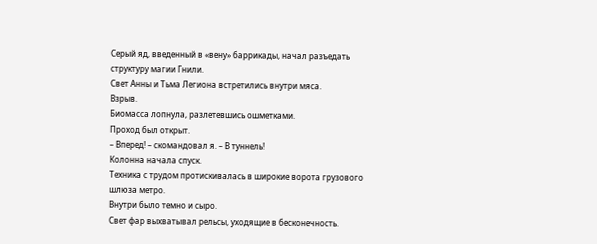Серый яд, введенный в «вену» баррикады, начал разъедать структуру магии Гнили.
Свет Анны и Тьма Легиона встретились внутри мяса.
Взрыв.
Биомасса лопнула, разлетевшись ошметками.
Проход был открыт.
– Вперед! – скомандовал я. – В туннель!
Колонна начала спуск.
Техника с трудом протискивалась в широкие ворота грузового шлюза метро.
Внутри было темно и сыро.
Свет фар выхватывал рельсы, уходящие в бесконечность.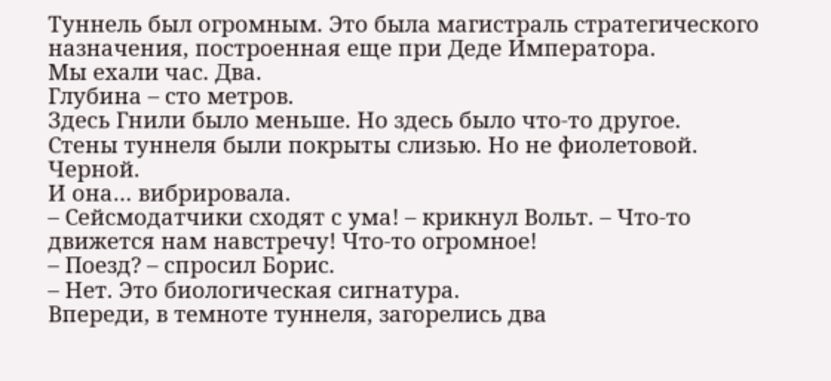Туннель был огромным. Это была магистраль стратегического назначения, построенная еще при Деде Императора.
Мы ехали час. Два.
Глубина – сто метров.
Здесь Гнили было меньше. Но здесь было что-то другое.
Стены туннеля были покрыты слизью. Но не фиолетовой. Черной.
И она… вибрировала.
– Сейсмодатчики сходят с ума! – крикнул Вольт. – Что-то движется нам навстречу! Что-то огромное!
– Поезд? – спросил Борис.
– Нет. Это биологическая сигнатура.
Впереди, в темноте туннеля, загорелись два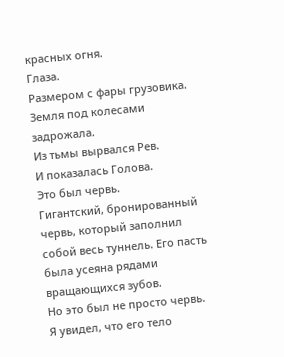красных огня.
Глаза.
Размером с фары грузовика.
Земля под колесами задрожала.
Из тьмы вырвался Рев.
И показалась Голова.
Это был червь.
Гигантский, бронированный червь, который заполнил собой весь туннель. Его пасть была усеяна рядами вращающихся зубов.
Но это был не просто червь.
Я увидел, что его тело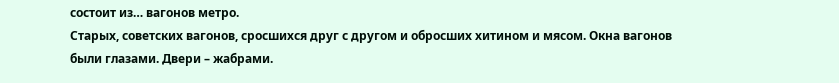состоит из… вагонов метро.
Старых, советских вагонов, сросшихся друг с другом и обросших хитином и мясом. Окна вагонов были глазами. Двери – жабрами.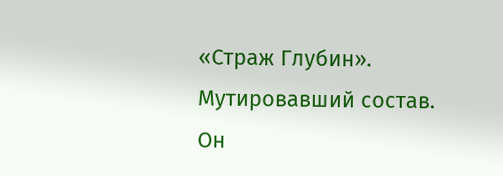«Страж Глубин».
Мутировавший состав.
Он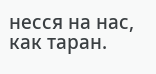несся на нас, как таран.